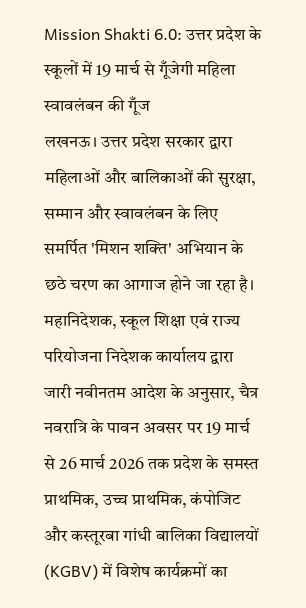Mission Shakti 6.0: उत्तर प्रदेश के स्कूलों में 19 मार्च से गूँजेगी महिला स्वावलंबन की गूँज
लखनऊ। उत्तर प्रदेश सरकार द्वारा महिलाओं और बालिकाओं की सुरक्षा, सम्मान और स्वावलंबन के लिए समर्पित 'मिशन शक्ति' अभियान के छठे चरण का आगाज होने जा रहा है। महानिदेशक, स्कूल शिक्षा एवं राज्य परियोजना निदेशक कार्यालय द्वारा जारी नवीनतम आदेश के अनुसार, चैत्र नवरात्रि के पावन अवसर पर 19 मार्च से 26 मार्च 2026 तक प्रदेश के समस्त प्राथमिक, उच्च प्राथमिक, कंपोजिट और कस्तूरबा गांधी बालिका विद्यालयों (KGBV) में विशेष कार्यक्रमों का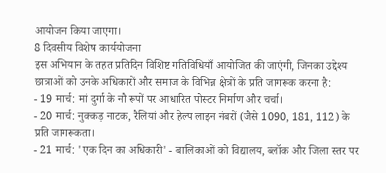आयोजन किया जाएगा।
8 दिवसीय विशेष कार्ययोजना
इस अभियान के तहत प्रतिदिन विशिष्ट गतिविधियाँ आयोजित की जाएंगी, जिनका उद्देश्य छात्राओं को उनके अधिकारों और समाज के विभिन्न क्षेत्रों के प्रति जागरूक करना है:
- 19 मार्च: मां दुर्गा के नौ रूपों पर आधारित पोस्टर निर्माण और चर्चा।
- 20 मार्च: नुक्कड़ नाटक, रैलियां और हेल्प लाइन नंबरों (जैसे 1090, 181, 112) के प्रति जागरूकता।
- 21 मार्च: 'एक दिन का अधिकारी' - बालिकाओं को विद्यालय, ब्लॉक और जिला स्तर पर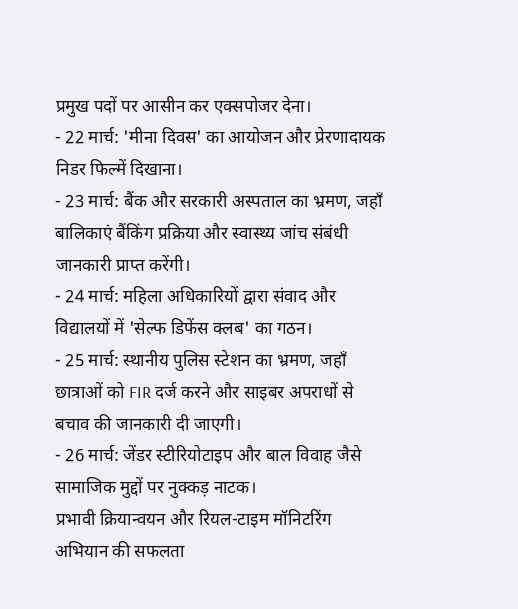प्रमुख पदों पर आसीन कर एक्सपोजर देना।
- 22 मार्च: 'मीना दिवस' का आयोजन और प्रेरणादायक निडर फिल्में दिखाना।
- 23 मार्च: बैंक और सरकारी अस्पताल का भ्रमण, जहाँ बालिकाएं बैंकिंग प्रक्रिया और स्वास्थ्य जांच संबंधी जानकारी प्राप्त करेंगी।
- 24 मार्च: महिला अधिकारियों द्वारा संवाद और विद्यालयों में 'सेल्फ डिफेंस क्लब' का गठन।
- 25 मार्च: स्थानीय पुलिस स्टेशन का भ्रमण, जहाँ छात्राओं को FIR दर्ज करने और साइबर अपराधों से बचाव की जानकारी दी जाएगी।
- 26 मार्च: जेंडर स्टीरियोटाइप और बाल विवाह जैसे सामाजिक मुद्दों पर नुक्कड़ नाटक।
प्रभावी क्रियान्वयन और रियल-टाइम मॉनिटरिंग
अभियान की सफलता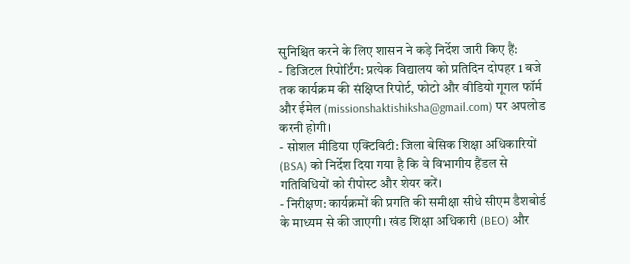सुनिश्चित करने के लिए शासन ने कड़े निर्देश जारी किए हैं:
- डिजिटल रिपोर्टिंग: प्रत्येक विद्यालय को प्रतिदिन दोपहर 1 बजे तक कार्यक्रम की संक्षिप्त रिपोर्ट, फोटो और वीडियो गूगल फॉर्म और ईमेल (missionshaktishiksha@gmail.com) पर अपलोड करनी होगी।
- सोशल मीडिया एक्टिविटी: जिला बेसिक शिक्षा अधिकारियों (BSA) को निर्देश दिया गया है कि वे विभागीय हैंडल से गतिविधियों को रीपोस्ट और शेयर करें।
- निरीक्षण: कार्यक्रमों की प्रगति की समीक्षा सीधे सीएम डैशबोर्ड के माध्यम से की जाएगी। खंड शिक्षा अधिकारी (BEO) और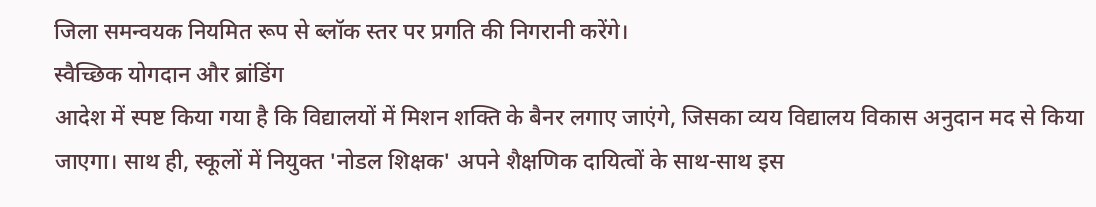जिला समन्वयक नियमित रूप से ब्लॉक स्तर पर प्रगति की निगरानी करेंगे।
स्वैच्छिक योगदान और ब्रांडिंग
आदेश में स्पष्ट किया गया है कि विद्यालयों में मिशन शक्ति के बैनर लगाए जाएंगे, जिसका व्यय विद्यालय विकास अनुदान मद से किया जाएगा। साथ ही, स्कूलों में नियुक्त 'नोडल शिक्षक' अपने शैक्षणिक दायित्वों के साथ-साथ इस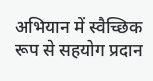अभियान में स्वैच्छिक रूप से सहयोग प्रदान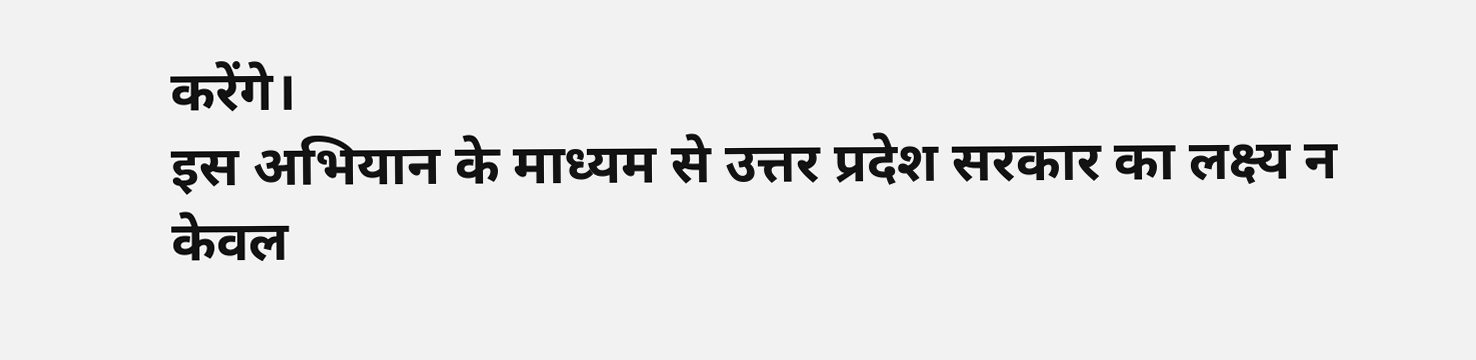करेंगे।
इस अभियान के माध्यम से उत्तर प्रदेश सरकार का लक्ष्य न केवल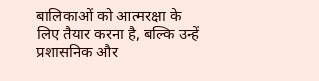बालिकाओं को आत्मरक्षा के लिए तैयार करना है, बल्कि उन्हें प्रशासनिक और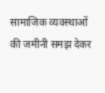सामाजिक व्यवस्थाओं की जमीनी समझ देकर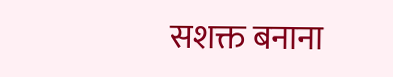सशक्त बनाना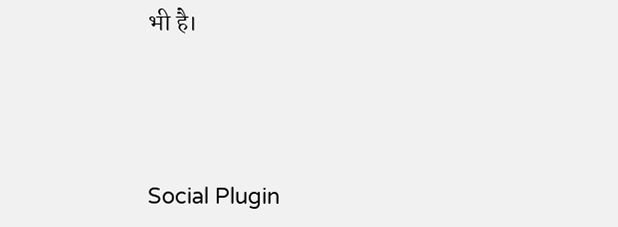भी है।




Social Plugin